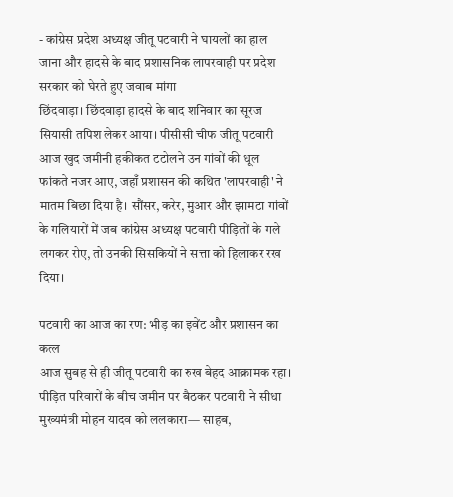- कांग्रेस प्रदेश अध्यक्ष जीतू पटवारी ने घायलों का हाल जाना और हादसे के बाद प्रशासनिक लापरवाही पर प्रदेश सरकार को घेरते हुए जवाब मांगा
छिंदवाड़ा। छिंदवाड़ा हादसे के बाद शनिवार का सूरज सियासी तपिश लेकर आया। पीसीसी चीफ जीतू पटवारी आज खुद जमीनी हकीकत टटोलने उन गांवों की धूल फांकते नजर आए, जहाँ प्रशासन की कथित 'लापरवाही' ने मातम बिछा दिया है। सौंसर, करेर, मुआर और झामटा गांवों के गलियारों में जब कांग्रेस अध्यक्ष पटवारी पीड़ितों के गले लगकर रोए, तो उनकी सिसकियों ने सत्ता को हिलाकर रख दिया।

पटवारी का आज का रण: भीड़ का इवेंट और प्रशासन का कत्ल
आज सुबह से ही जीतू पटवारी का रुख बेहद आक्रामक रहा। पीड़ित परिवारों के बीच जमीन पर बैठकर पटवारी ने सीधा मुख्यमंत्री मोहन यादव को ललकारा— साहब,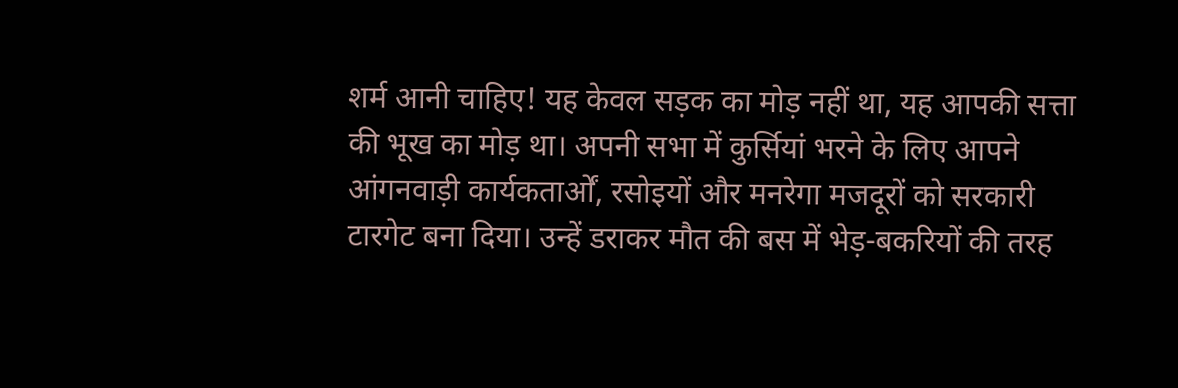शर्म आनी चाहिए! यह केवल सड़क का मोड़ नहीं था, यह आपकी सत्ता की भूख का मोड़ था। अपनी सभा में कुर्सियां भरने के लिए आपने आंगनवाड़ी कार्यकतार्ओं, रसोइयों और मनरेगा मजदूरों को सरकारी टारगेट बना दिया। उन्हें डराकर मौत की बस में भेड़-बकरियों की तरह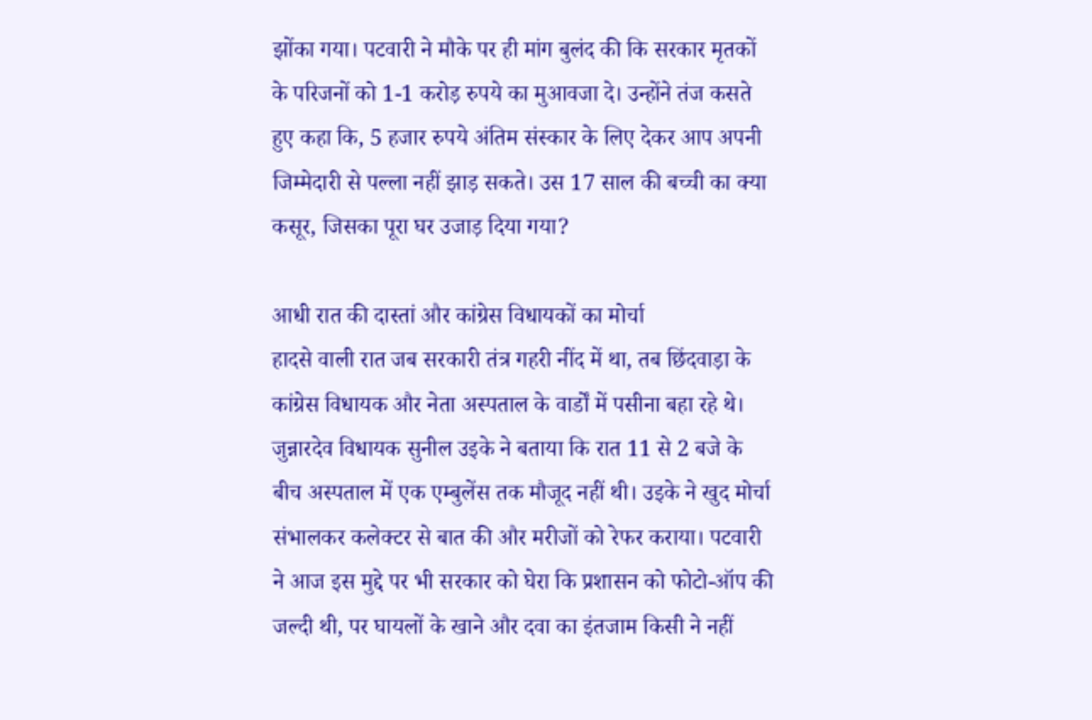झोंका गया। पटवारी ने मौके पर ही मांग बुलंद की कि सरकार मृतकों के परिजनों को 1-1 करोड़ रुपये का मुआवजा दे। उन्होंने तंज कसते हुए कहा कि, 5 हजार रुपये अंतिम संस्कार के लिए देकर आप अपनी जिम्मेदारी से पल्ला नहीं झाड़ सकते। उस 17 साल की बच्ची का क्या कसूर, जिसका पूरा घर उजाड़ दिया गया?

आधी रात की दास्तां और कांग्रेस विधायकों का मोर्चा
हादसे वाली रात जब सरकारी तंत्र गहरी नींद में था, तब छिंदवाड़ा के कांग्रेस विधायक और नेता अस्पताल के वार्डों में पसीना बहा रहे थे। जुन्नारदेव विधायक सुनील उइके ने बताया कि रात 11 से 2 बजे के बीच अस्पताल में एक एम्बुलेंस तक मौजूद नहीं थी। उइके ने खुद मोर्चा संभालकर कलेक्टर से बात की और मरीजों को रेफर कराया। पटवारी ने आज इस मुद्दे पर भी सरकार को घेरा कि प्रशासन को फोटो-ऑप की जल्दी थी, पर घायलों के खाने और दवा का इंतजाम किसी ने नहीं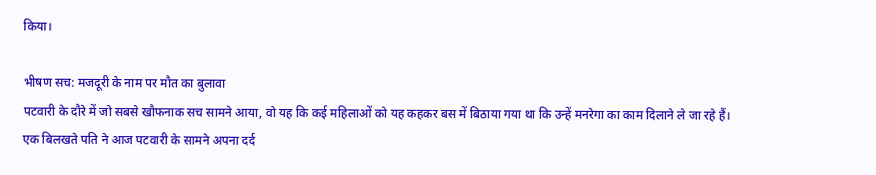किया।

भीषण सच: मजदूरी के नाम पर मौत का बुलावा
पटवारी के दौरे में जो सबसे खौफनाक सच सामने आया, वो यह कि कई महिलाओं को यह कहकर बस में बिठाया गया था कि उन्हें मनरेगा का काम दिलाने ले जा रहे हैं। एक बिलखते पति ने आज पटवारी के सामने अपना दर्द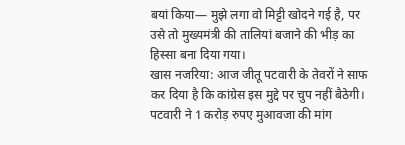बयां किया— मुझे लगा वो मिट्टी खोदने गई है, पर उसे तो मुख्यमंत्री की तालियां बजाने की भीड़ का हिस्सा बना दिया गया।
खास नजरिया: आज जीतू पटवारी के तेवरों ने साफ कर दिया है कि कांग्रेस इस मुद्दे पर चुप नहीं बैठेगी। पटवारी ने 1 करोड़ रुपए मुआवजा की मांग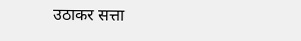उठाकर सत्ता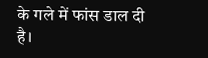के गले में फांस डाल दी है।